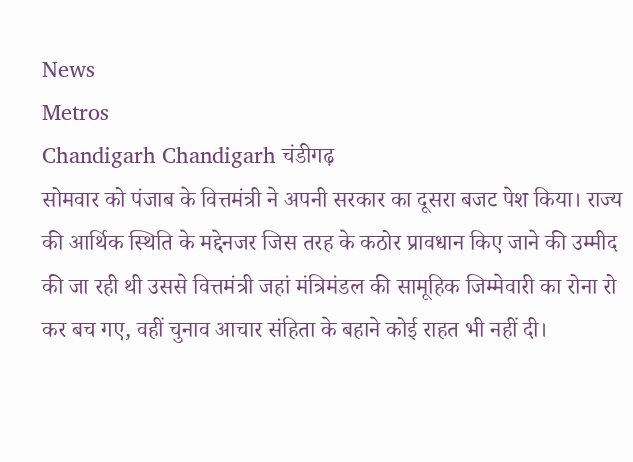News
Metros
Chandigarh Chandigarh चंडीगढ़
सोमवार को पंजाब के वित्तमंत्री ने अपनी सरकार का दूसरा बजट पेश किया। राज्य की आर्थिक स्थिति के मद्देनजर जिस तरह के कठोर प्रावधान किए जाने की उम्मीद की जा रही थी उससे वित्तमंत्री जहां मंत्रिमंडल की सामूहिक जिम्मेवारी का रोना रो कर बच गए, वहीं चुनाव आचार संहिता के बहाने कोई राहत भी नहीं दी।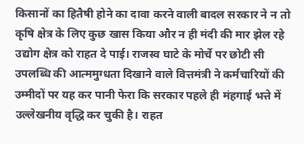किसानों का हितैषी होने का दावा करने वाली बादल सरकार ने न तो कृषि क्षेत्र के लिए कुछ खास किया और न ही मंदी की मार झेल रहे उद्योग क्षेत्र को राहत दे पाई। राजस्व घाटे के मोर्चे पर छोटी सी उपलब्धि की आत्ममुग्धता दिखाने वाले वित्तमंत्री ने कर्मचारियों की उम्मीदों पर यह कर पानी फेरा कि सरकार पहले ही मंहगाई भत्ते में उल्लेखनीय वृद्धि कर चुकी है। राहत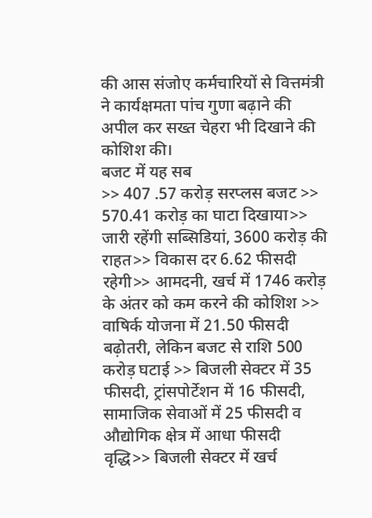की आस संजोए कर्मचारियों से वित्तमंत्री ने कार्यक्षमता पांच गुणा बढ़ाने की अपील कर सख्त चेहरा भी दिखाने की कोशिश की।
बजट में यह सब
>> 407 .57 करोड़ सरप्लस बजट >> 570.41 करोड़ का घाटा दिखाया>> जारी रहेंगी सब्सिडियां, 3600 करोड़ की राहत>> विकास दर 6.62 फीसदी रहेगी>> आमदनी, खर्च में 1746 करोड़ के अंतर को कम करने की कोशिश >> वाषिर्क योजना में 21.50 फीसदी बढ़ोतरी, लेकिन बजट से राशि 500 करोड़ घटाई >> बिजली सेक्टर में 35 फीसदी, ट्रांसपोर्टेशन में 16 फीसदी, सामाजिक सेवाओं में 25 फीसदी व औद्योगिक क्षेत्र में आधा फीसदी वृद्धि>> बिजली सेक्टर में खर्च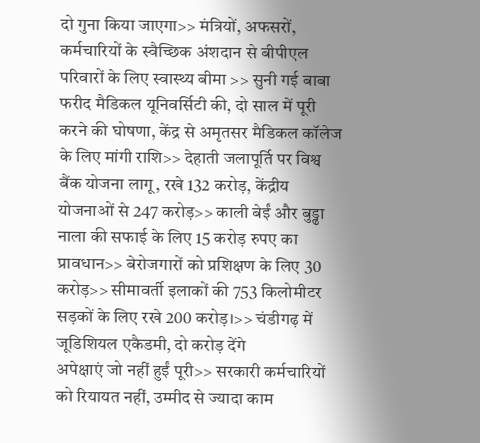दो गुना किया जाएगा>> मंत्रियों, अफसरों, कर्मचारियों के स्वैच्छिक अंशदान से बीपीएल परिवारों के लिए स्वास्थ्य बीमा >> सुनी गई बाबा फरीद मैडिकल यूनिवर्सिटी की, दो साल में पूरी करने की घोषणा, केंद्र से अमृतसर मैडिकल कॉलेज के लिए मांगी राशि>> देहाती जलापूर्ति पर विश्व बैंक योजना लागू, रखे 132 करोड़, केंद्रीय योजनाओं से 247 करोड़>> काली बेईं और बुड्ढा नाला की सफाई के लिए 15 करोड़ रुपए का प्रावधान>> बेरोजगारों को प्रशिक्षण के लिए 30 करोड़>> सीमावर्ती इलाकों की 753 किलोमीटर सड़कों के लिए रखे 200 करोड़।>> चंडीगढ़ में जूडिशियल एकैडमी, दो करोड़ देंगे
अपेक्षाएं जो नहीं हुईं पूरी>> सरकारी कर्मचारियों को रियायत नहीं, उम्मीद से ज्यादा काम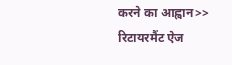करने का आह्वान>> रिटायरमैंट ऐज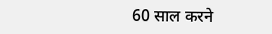60 साल करने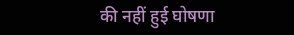की नहीं हुई घोषणा